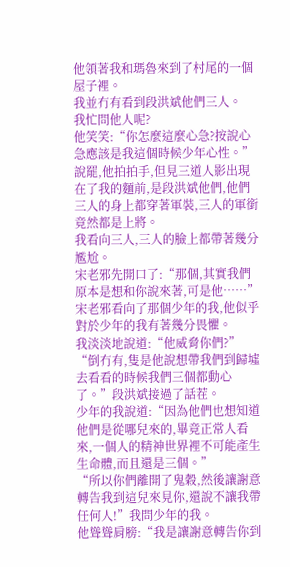他領著我和瑪魯來到了村尾的一個屋子裡。
我並冇有看到段洪斌他們三人。
我忙問他人呢?
他笑笑:“你怎麼這麼心急?按說心急應該是我這個時候少年心性。”
說罷,他拍拍手,但見三道人影出現在了我的麵前,是段洪斌他們,他們三人的身上都穿著軍裝,三人的軍銜竟然都是上將。
我看向三人,三人的臉上都帶著幾分尷尬。
宋老邪先開口了:“那個,其實我們原本是想和你說來著,可是他……”
宋老邪看向了那個少年的我,他似乎對於少年的我有著幾分畏懼。
我淡淡地說道:“他威脅你們?”
“倒冇有,隻是他說想帶我們到歸墟去看看的時候我們三個都動心了。”段洪斌接過了話茬。
少年的我說道:“因為他們也想知道他們是從哪兒來的,畢竟正常人看來,一個人的精神世界裡不可能產生生命體,而且還是三個。”
“所以你們離開了鬼穀,然後讓謝意轉告我到這兒來見你,還說不讓我帶任何人!”我問少年的我。
他聳聳肩膀:“我是讓謝意轉告你到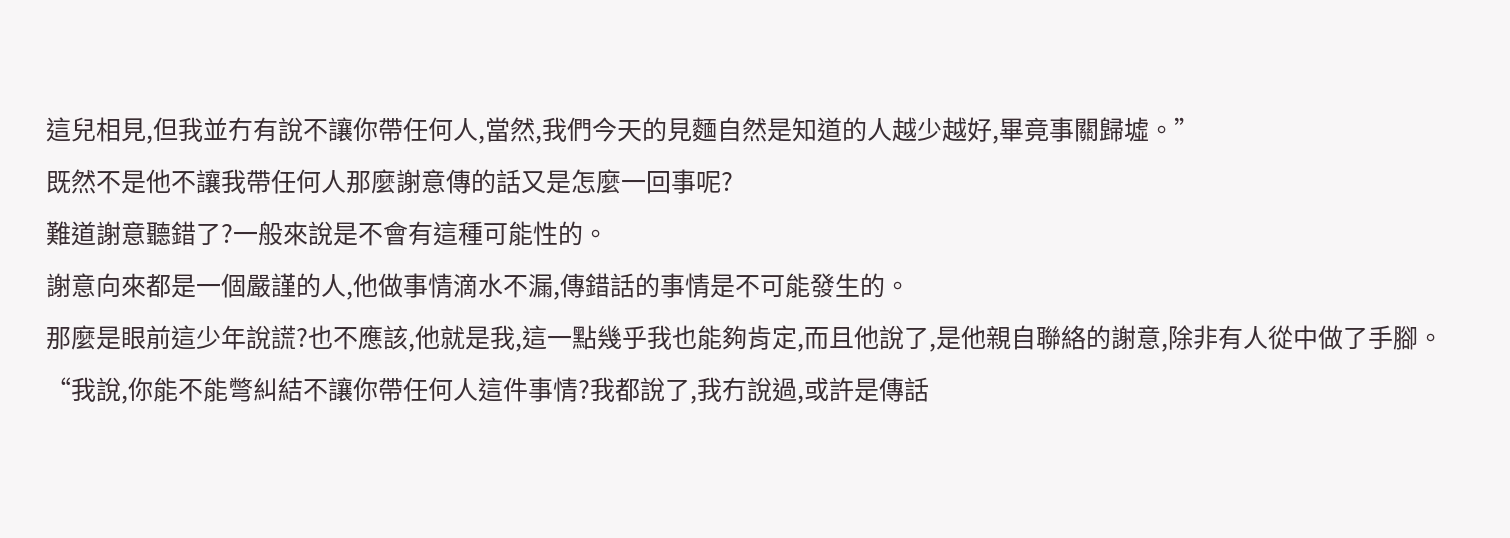這兒相見,但我並冇有說不讓你帶任何人,當然,我們今天的見麵自然是知道的人越少越好,畢竟事關歸墟。”
既然不是他不讓我帶任何人那麼謝意傳的話又是怎麼一回事呢?
難道謝意聽錯了?一般來說是不會有這種可能性的。
謝意向來都是一個嚴謹的人,他做事情滴水不漏,傳錯話的事情是不可能發生的。
那麼是眼前這少年說謊?也不應該,他就是我,這一點幾乎我也能夠肯定,而且他說了,是他親自聯絡的謝意,除非有人從中做了手腳。
“我說,你能不能彆糾結不讓你帶任何人這件事情?我都說了,我冇說過,或許是傳話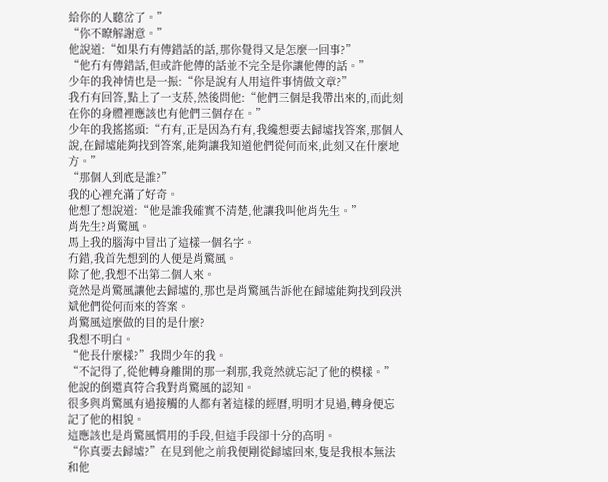給你的人聽岔了。”
“你不瞭解謝意。”
他說道:“如果冇有傳錯話的話,那你覺得又是怎麼一回事?”
“他冇有傳錯話,但或許他傳的話並不完全是你讓他傳的話。”
少年的我神情也是一振:“你是說有人用這件事情做文章?”
我冇有回答,點上了一支菸,然後問他:“他們三個是我帶出來的,而此刻在你的身體裡應該也有他們三個存在。”
少年的我搖搖頭:“冇有,正是因為冇有,我纔想要去歸墟找答案,那個人說,在歸墟能夠找到答案,能夠讓我知道他們從何而來,此刻又在什麼地方。”
“那個人到底是誰?”
我的心裡充滿了好奇。
他想了想說道:“他是誰我確實不清楚,他讓我叫他肖先生。”
肖先生?肖驚風。
馬上我的腦海中冒出了這樣一個名字。
冇錯,我首先想到的人便是肖驚風。
除了他,我想不出第二個人來。
竟然是肖驚風讓他去歸墟的,那也是肖驚風告訴他在歸墟能夠找到段洪斌他們從何而來的答案。
肖驚風這麼做的目的是什麼?
我想不明白。
“他長什麼樣?”我問少年的我。
“不記得了,從他轉身離開的那一刹那,我竟然就忘記了他的模樣。”
他說的倒還真符合我對肖驚風的認知。
很多與肖驚風有過接觸的人都有著這樣的經曆,明明才見過,轉身便忘記了他的相貌。
這應該也是肖驚風慣用的手段,但這手段卻十分的高明。
“你真要去歸墟?”在見到他之前我便剛從歸墟回來,隻是我根本無法和他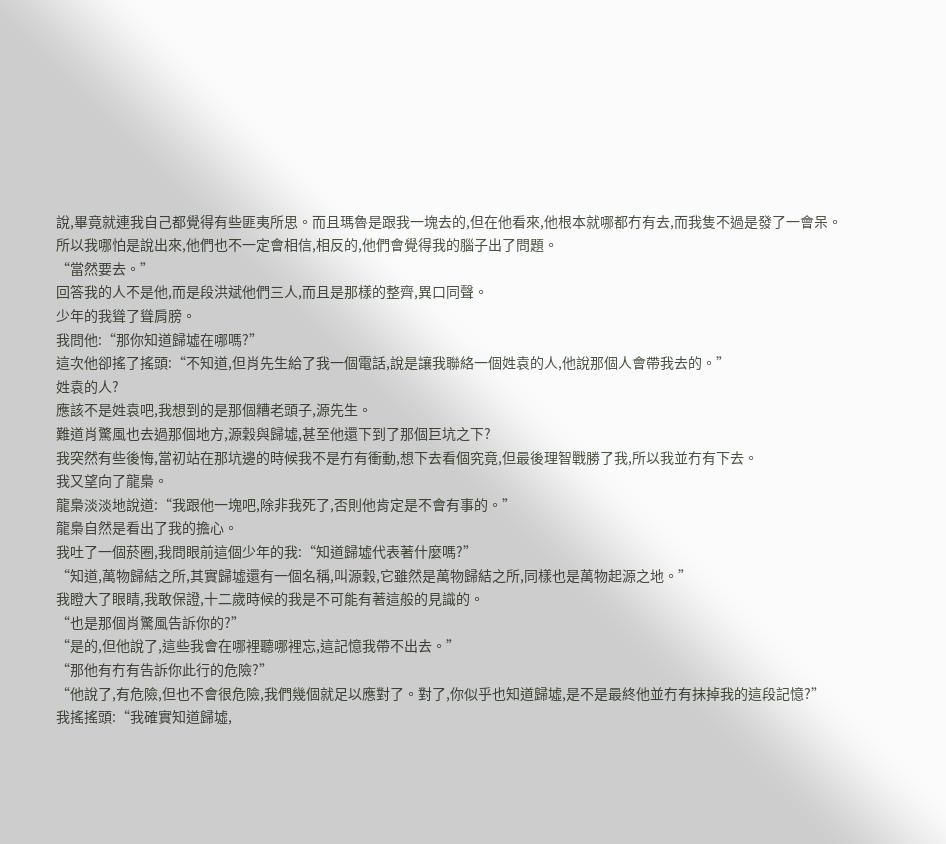說,畢竟就連我自己都覺得有些匪夷所思。而且瑪魯是跟我一塊去的,但在他看來,他根本就哪都冇有去,而我隻不過是發了一會呆。
所以我哪怕是說出來,他們也不一定會相信,相反的,他們會覺得我的腦子出了問題。
“當然要去。”
回答我的人不是他,而是段洪斌他們三人,而且是那樣的整齊,異口同聲。
少年的我聳了聳肩膀。
我問他:“那你知道歸墟在哪嗎?”
這次他卻搖了搖頭:“不知道,但肖先生給了我一個電話,說是讓我聯絡一個姓袁的人,他說那個人會帶我去的。”
姓袁的人?
應該不是姓袁吧,我想到的是那個糟老頭子,源先生。
難道肖驚風也去過那個地方,源穀與歸墟,甚至他還下到了那個巨坑之下?
我突然有些後悔,當初站在那坑邊的時候我不是冇有衝動,想下去看個究竟,但最後理智戰勝了我,所以我並冇有下去。
我又望向了龍梟。
龍梟淡淡地說道:“我跟他一塊吧,除非我死了,否則他肯定是不會有事的。”
龍梟自然是看出了我的擔心。
我吐了一個菸圈,我問眼前這個少年的我:“知道歸墟代表著什麼嗎?”
“知道,萬物歸結之所,其實歸墟還有一個名稱,叫源穀,它雖然是萬物歸結之所,同樣也是萬物起源之地。”
我瞪大了眼睛,我敢保證,十二歲時候的我是不可能有著這般的見識的。
“也是那個肖驚風告訴你的?”
“是的,但他說了,這些我會在哪裡聽哪裡忘,這記憶我帶不出去。”
“那他有冇有告訴你此行的危險?”
“他說了,有危險,但也不會很危險,我們幾個就足以應對了。對了,你似乎也知道歸墟,是不是最終他並冇有抹掉我的這段記憶?”
我搖搖頭:“我確實知道歸墟,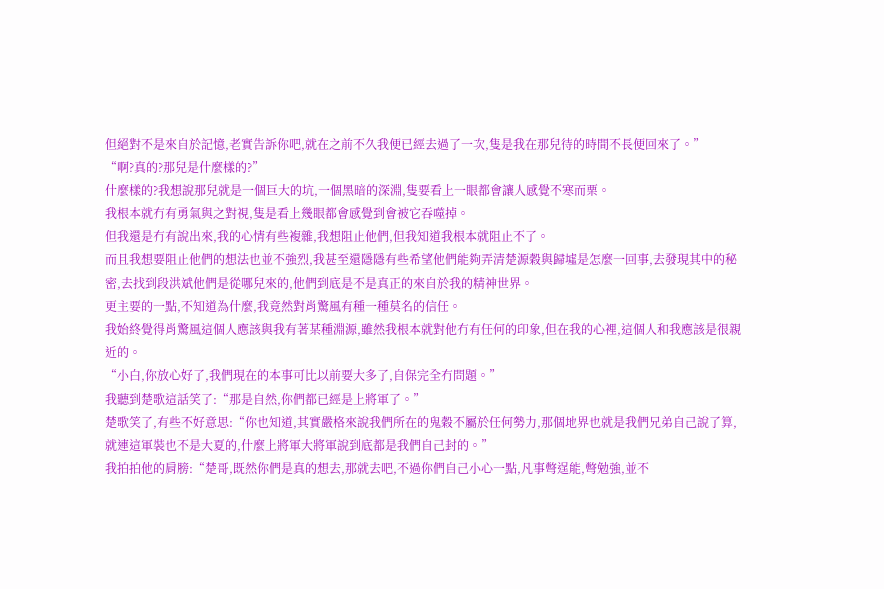但絕對不是來自於記憶,老實告訴你吧,就在之前不久我便已經去過了一次,隻是我在那兒待的時間不長便回來了。”
“啊?真的?那兒是什麼樣的?”
什麼樣的?我想說那兒就是一個巨大的坑,一個黑暗的深淵,隻要看上一眼都會讓人感覺不寒而栗。
我根本就冇有勇氣與之對視,隻是看上幾眼都會感覺到會被它吞噬掉。
但我還是冇有說出來,我的心情有些複雜,我想阻止他們,但我知道我根本就阻止不了。
而且我想要阻止他們的想法也並不強烈,我甚至還隱隱有些希望他們能夠弄清楚源穀與歸墟是怎麼一回事,去發現其中的秘密,去找到段洪斌他們是從哪兒來的,他們到底是不是真正的來自於我的精神世界。
更主要的一點,不知道為什麼,我竟然對肖驚風有種一種莫名的信任。
我始終覺得肖驚風這個人應該與我有著某種淵源,雖然我根本就對他冇有任何的印象,但在我的心裡,這個人和我應該是很親近的。
“小白,你放心好了,我們現在的本事可比以前要大多了,自保完全冇問題。”
我聽到楚歌這話笑了:“那是自然,你們都已經是上將軍了。”
楚歌笑了,有些不好意思:“你也知道,其實嚴格來說我們所在的鬼穀不屬於任何勢力,那個地界也就是我們兄弟自己說了算,就連這軍裝也不是大夏的,什麼上將軍大將軍說到底都是我們自己封的。”
我拍拍他的肩膀:“楚哥,既然你們是真的想去,那就去吧,不過你們自己小心一點,凡事彆逞能,彆勉強,並不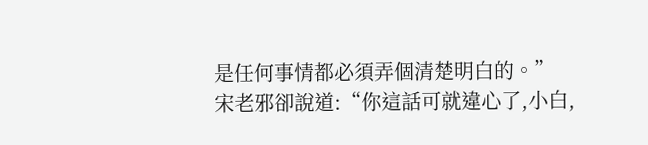是任何事情都必須弄個清楚明白的。”
宋老邪卻說道:“你這話可就違心了,小白,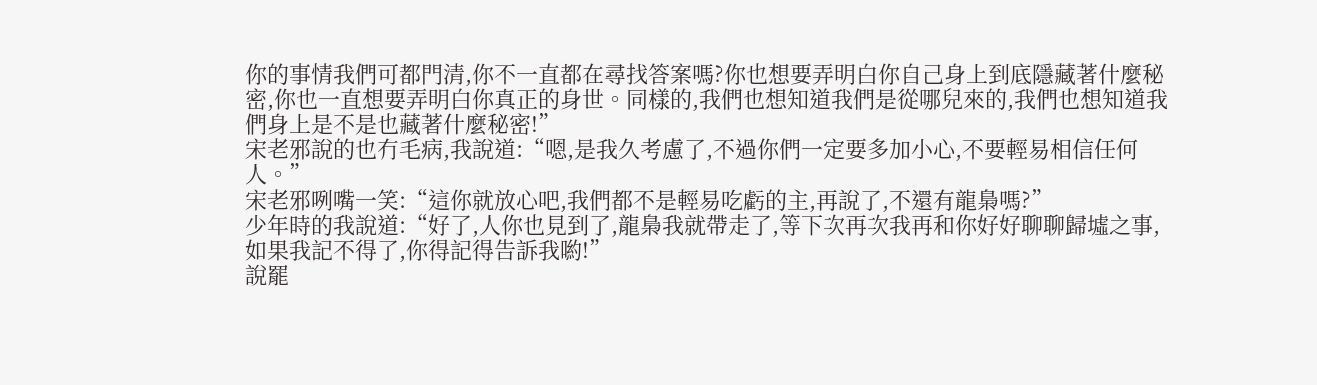你的事情我們可都門清,你不一直都在尋找答案嗎?你也想要弄明白你自己身上到底隱藏著什麼秘密,你也一直想要弄明白你真正的身世。同樣的,我們也想知道我們是從哪兒來的,我們也想知道我們身上是不是也藏著什麼秘密!”
宋老邪說的也冇毛病,我說道:“嗯,是我久考慮了,不過你們一定要多加小心,不要輕易相信任何人。”
宋老邪咧嘴一笑:“這你就放心吧,我們都不是輕易吃虧的主,再說了,不還有龍梟嗎?”
少年時的我說道:“好了,人你也見到了,龍梟我就帶走了,等下次再次我再和你好好聊聊歸墟之事,如果我記不得了,你得記得告訴我喲!”
說罷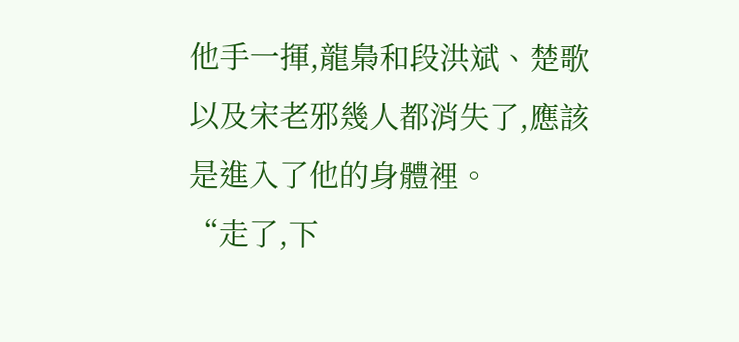他手一揮,龍梟和段洪斌、楚歌以及宋老邪幾人都消失了,應該是進入了他的身體裡。
“走了,下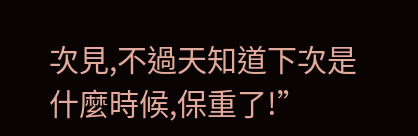次見,不過天知道下次是什麼時候,保重了!”